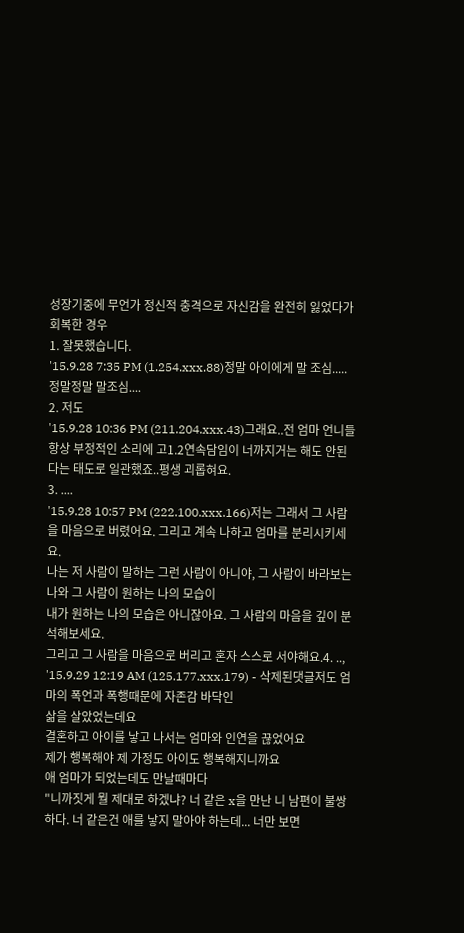성장기중에 무언가 정신적 충격으로 자신감을 완전히 잃었다가 회복한 경우
1. 잘못했습니다.
'15.9.28 7:35 PM (1.254.xxx.88)정말 아이에게 말 조심.....정말정말 말조심....
2. 저도
'15.9.28 10:36 PM (211.204.xxx.43)그래요..전 엄마 언니들 항상 부정적인 소리에 고1.2연속담임이 너까지거는 해도 안된다는 태도로 일관했죠..평생 괴롭혀요.
3. ....
'15.9.28 10:57 PM (222.100.xxx.166)저는 그래서 그 사람을 마음으로 버렸어요. 그리고 계속 나하고 엄마를 분리시키세요.
나는 저 사람이 말하는 그런 사람이 아니야, 그 사람이 바라보는 나와 그 사람이 원하는 나의 모습이
내가 원하는 나의 모습은 아니잖아요. 그 사람의 마음을 깊이 분석해보세요.
그리고 그 사람을 마음으로 버리고 혼자 스스로 서야해요.4. ..,
'15.9.29 12:19 AM (125.177.xxx.179) - 삭제된댓글저도 엄마의 폭언과 폭행때문에 자존감 바닥인
삶을 살았었는데요
결혼하고 아이를 낳고 나서는 엄마와 인연을 끊었어요
제가 행복해야 제 가정도 아이도 행복해지니까요
애 엄마가 되었는데도 만날때마다
"니까짓게 뭘 제대로 하겠냐? 너 같은 x을 만난 니 남편이 불쌍하다. 너 같은건 애를 낳지 말아야 하는데... 너만 보면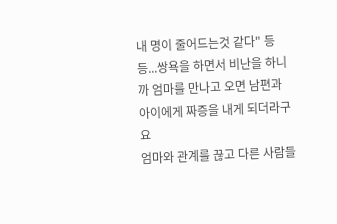내 명이 줄어드는것 같다" 등등...쌍욕을 하면서 비난을 하니까 엄마를 만나고 오면 남편과 아이에게 짜증을 내게 되더라구요
엄마와 관계를 끊고 다른 사람들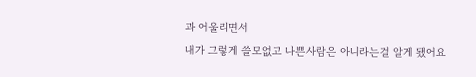과 어울리면서
내가 그렇게 쓸모없고 나쁜사람은 아니라는걸 알게 됐어요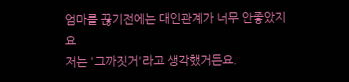엄마를 끊기전에는 대인관계가 너무 안좋았지요
저는 '그까짓거'라고 생각했거든요.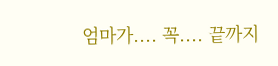엄마가.... 꼭.... 끝까지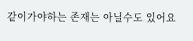같이가야하는 존재는 아닐수도 있어요